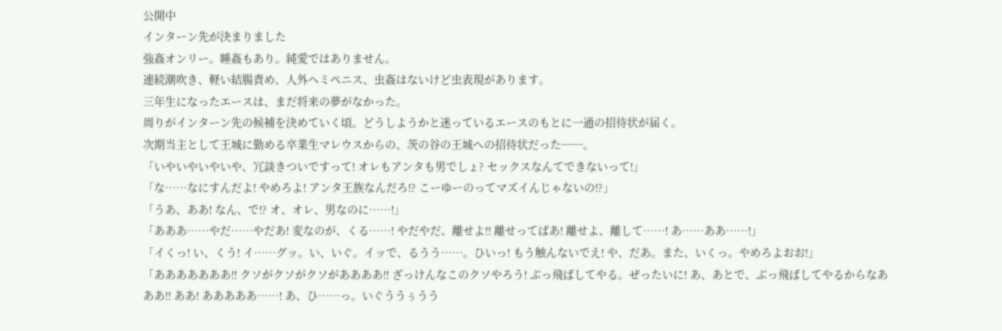公開中
インターン先が決まりました
強姦オンリー。睡姦もあり。純愛ではありません。
連続潮吹き、軽い結腸責め、人外ヘミペニス、虫姦はないけど虫表現があります。
三年生になったエースは、まだ将来の夢がなかった。
周りがインターン先の候補を決めていく頃。どうしようかと迷っているエースのもとに一通の招待状が届く。
次期当主として王城に勤める卒業生マレウスからの、茨の谷の王城への招待状だった──。
「いやいやいやいや、冗談きついですって! オレもアンタも男でしょ? セックスなんてできないって!」
「な……なにすんだよ! やめろよ! アンタ王族なんだろ!? こーゆーのってマズイんじゃないの!?」
「うあ、ああ! なん、で!? オ、オレ、男なのに……!」
「あああ……やだ……やだあ! 変なのが、くる……! やだやだ、離せよ!! 離せってばあ! 離せよ、離して……! あ……ああ……!」
「イくっ! い、くう! イ……グッ。い、いぐ。イッで、るうう……。ひいっ! もう触んないでえ! や、だあ。また、いくっ。やめろよおお!」
「あああああああ!! クソがクソがクソがああああ!! ざっけんなこのクソやろう! ぶっ飛ばしてやる。ぜったいに! あ、あとで、ぶっ飛ばしてやるからなあああ!! ああ! あああああ……! あ、ひ……っ。いぐううぅうう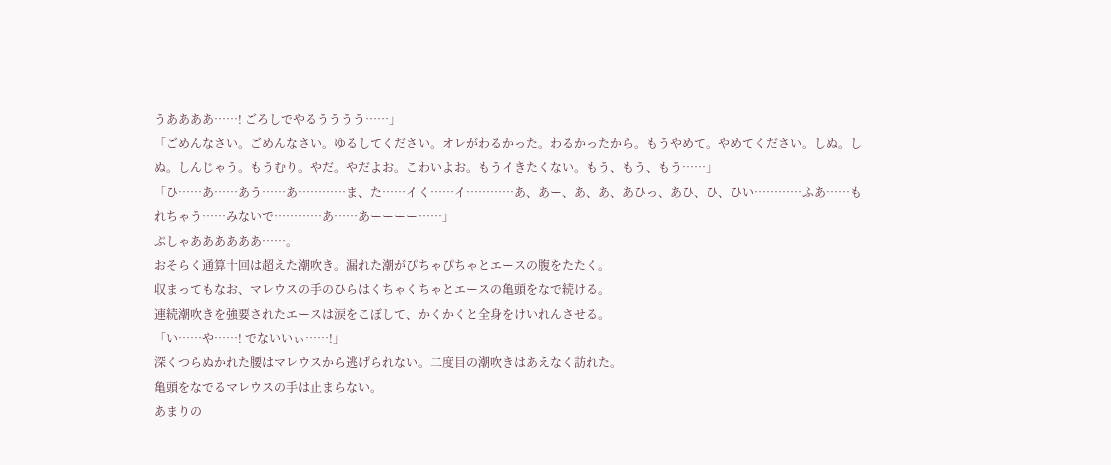うああああ……! ごろしでやるうううう……」
「ごめんなさい。ごめんなさい。ゆるしてください。オレがわるかった。わるかったから。もうやめて。やめてください。しぬ。しぬ。しんじゃう。もうむり。やだ。やだよお。こわいよお。もうイきたくない。もう、もう、もう……」
「ひ……あ……あう……あ…………ま、た……イく……イ…………あ、あー、あ、あ、あひっ、あひ、ひ、ひい…………ふあ……もれちゃう……みないで…………あ……あーーーー……」
ぷしゃああああああ……。
おそらく通算十回は超えた潮吹き。漏れた潮がぴちゃぴちゃとエースの腹をたたく。
収まってもなお、マレウスの手のひらはくちゃくちゃとエースの亀頭をなで続ける。
連続潮吹きを強要されたエースは涙をこぼして、かくかくと全身をけいれんさせる。
「い……や……! でないいぃ……!」
深くつらぬかれた腰はマレウスから逃げられない。二度目の潮吹きはあえなく訪れた。
亀頭をなでるマレウスの手は止まらない。
あまりの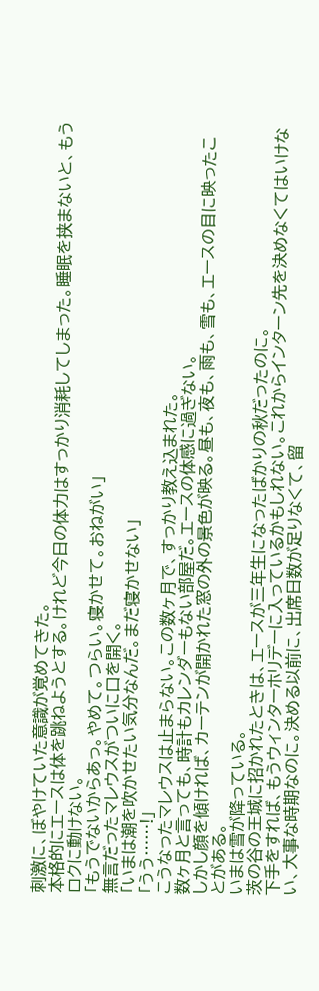刺激に、ぼやけていた意識が覚めてきた。
本格的にエースは体を跳ねようとする。けれど今日の体力はすっかり消耗してしまった。睡眠を挟まないと、もうロクに動けない。
「もうでないからあっ。やめて。つらい。寝かせて。おねがい」
無言だったマレウスがついに口を開く。
「いまは潮を吹かせたい気分なんだ。まだ寝かせない」
「うう……!」
こうなったマレウスは止まらない。この数ヶ月で、すっかり教え込まれた。
数ヶ月と言っても、時計もカレンダーもない部屋だ。エースの体感に過ぎない。
しかし顔を傾ければ、カーテンが開かれた窓の外の景色が映る。昼も、夜も、雨も、雪も、エースの目に映ったことがある。
いまは雪が降っている。
茨の谷の王城に招かれたときは、エースが三年生になったばかりの秋だったのに。
下手をすれば、もうウィンターホリデーに入っているかもしれない。これからインターン先を決めなくてはいけない、大事な時期なのに。決める以前に、出席日数が足りなくて、留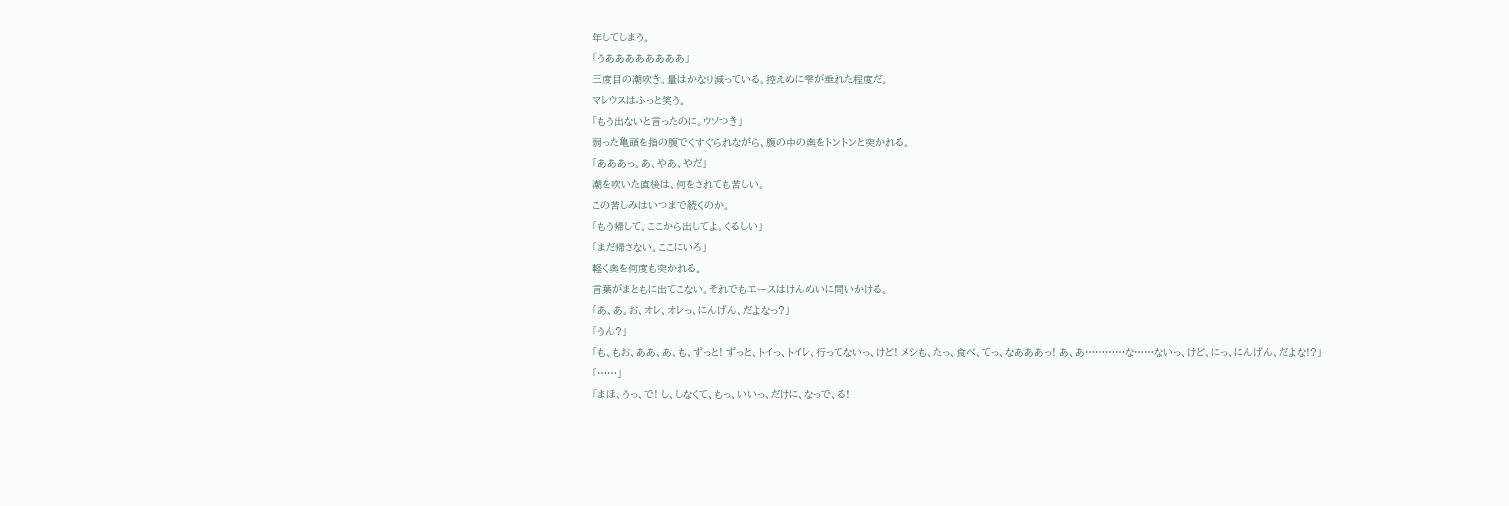年してしまう。
「うああああああああ」
三度目の潮吹き。量はかなり減っている。控えめに雫が垂れた程度だ。
マレウスはふっと笑う。
「もう出ないと言ったのに。ウソつき」
弱った亀頭を指の腹でくすぐられながら、腹の中の奥をトントンと突かれる。
「あああっ。あ、やあ、やだ」
潮を吹いた直後は、何をされても苦しい。
この苦しみはいつまで続くのか。
「もう帰して。ここから出してよ。くるしい」
「まだ帰さない。ここにいろ」
軽く奥を何度も突かれる。
言葉がまともに出てこない。それでもエースはけんめいに問いかける。
「あ、あ。お、オレ、オレっ、にんげん、だよなっ?」
「うん?」
「も、もお、ああ、あ、も、ずっと! ずっと、トイっ、トイレ、行ってないっ、けど! メシも、たっ、食べ、てっ、なあああっ! あ、あ…………な……ないっ、けど、にっ、にんげん、だよな!?」
「……」
「まほ、うっ、で! し、しなくて、もっ、いいっ、だけに、なっで、る!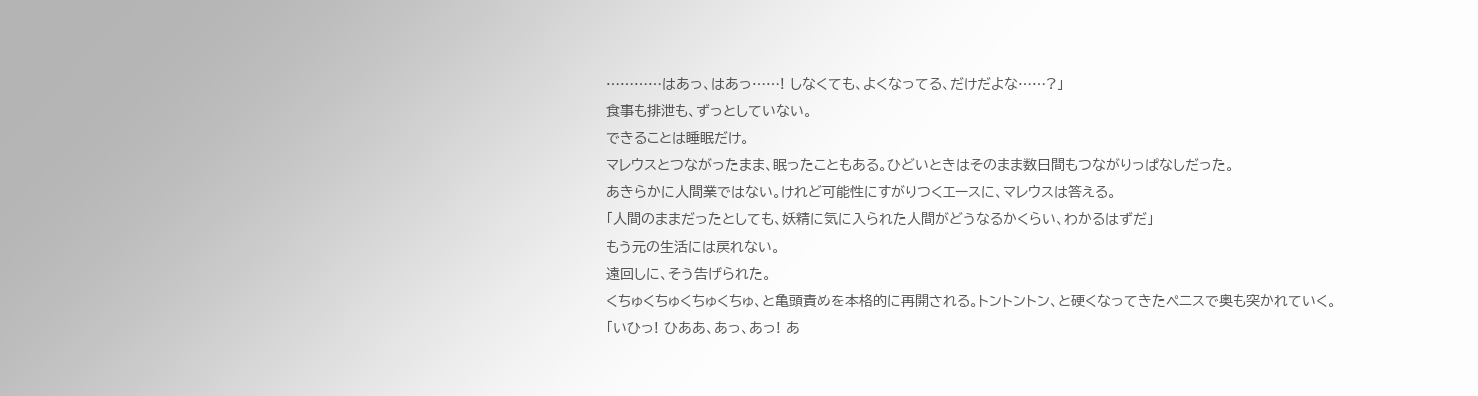…………はあっ、はあっ……! しなくても、よくなってる、だけだよな……?」
食事も排泄も、ずっとしていない。
できることは睡眠だけ。
マレウスとつながったまま、眠ったこともある。ひどいときはそのまま数日間もつながりっぱなしだった。
あきらかに人間業ではない。けれど可能性にすがりつくエースに、マレウスは答える。
「人間のままだったとしても、妖精に気に入られた人間がどうなるかくらい、わかるはずだ」
もう元の生活には戻れない。
遠回しに、そう告げられた。
くちゅくちゅくちゅくちゅ、と亀頭責めを本格的に再開される。トントントン、と硬くなってきたペニスで奥も突かれていく。
「いひっ! ひああ、あっ、あっ! あ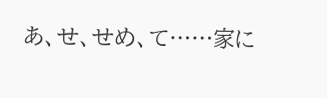あ、せ、せめ、て……家に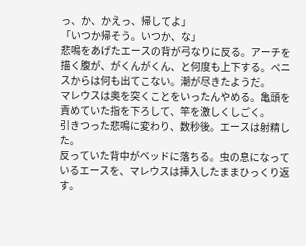っ、か、かえっ、帰してよ」
「いつか帰そう。いつか、な」
悲鳴をあげたエースの背が弓なりに反る。アーチを描く腹が、がくんがくん、と何度も上下する。ペニスからは何も出てこない。潮が尽きたようだ。
マレウスは奥を突くことをいったんやめる。亀頭を責めていた指を下ろして、竿を激しくしごく。
引きつった悲鳴に変わり、数秒後。エースは射精した。
反っていた背中がベッドに落ちる。虫の息になっているエースを、マレウスは挿入したままひっくり返す。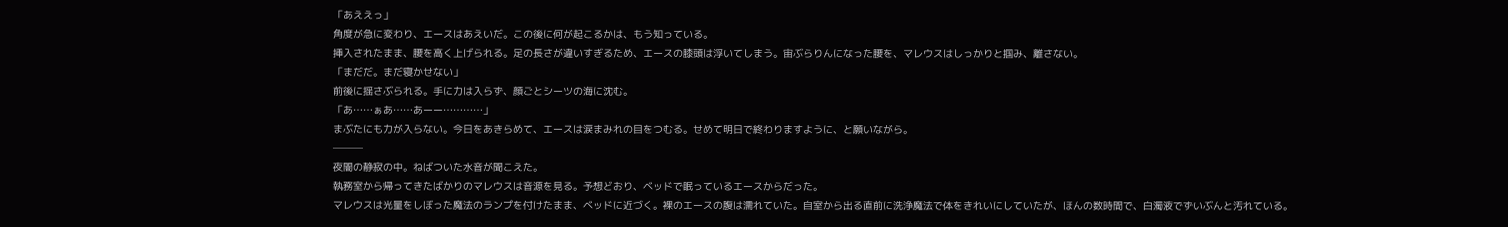「あええっ」
角度が急に変わり、エースはあえいだ。この後に何が起こるかは、もう知っている。
挿入されたまま、腰を高く上げられる。足の長さが違いすぎるため、エースの膝頭は浮いてしまう。宙ぶらりんになった腰を、マレウスはしっかりと掴み、離さない。
「まだだ。まだ寝かせない」
前後に揺さぶられる。手に力は入らず、顔ごとシーツの海に沈む。
「あ……ぁあ……あーー…………」
まぶたにも力が入らない。今日をあきらめて、エースは涙まみれの目をつむる。せめて明日で終わりますように、と願いながら。
───
夜闇の静寂の中。ねばついた水音が聞こえた。
執務室から帰ってきたばかりのマレウスは音源を見る。予想どおり、ベッドで眠っているエースからだった。
マレウスは光量をしぼった魔法のランプを付けたまま、ベッドに近づく。裸のエースの腹は濡れていた。自室から出る直前に洗浄魔法で体をきれいにしていたが、ほんの数時間で、白濁液でずいぶんと汚れている。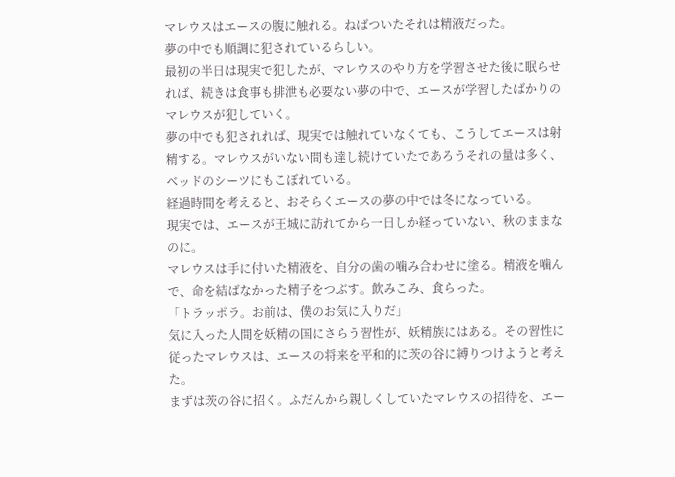マレウスはエースの腹に触れる。ねばついたそれは精液だった。
夢の中でも順調に犯されているらしい。
最初の半日は現実で犯したが、マレウスのやり方を学習させた後に眠らせれば、続きは食事も排泄も必要ない夢の中で、エースが学習したばかりのマレウスが犯していく。
夢の中でも犯されれば、現実では触れていなくても、こうしてエースは射精する。マレウスがいない間も達し続けていたであろうそれの量は多く、ベッドのシーツにもこぼれている。
経過時間を考えると、おそらくエースの夢の中では冬になっている。
現実では、エースが王城に訪れてから一日しか経っていない、秋のままなのに。
マレウスは手に付いた精液を、自分の歯の噛み合わせに塗る。精液を噛んで、命を結ばなかった精子をつぶす。飲みこみ、食らった。
「トラッポラ。お前は、僕のお気に入りだ」
気に入った人間を妖精の国にさらう習性が、妖精族にはある。その習性に従ったマレウスは、エースの将来を平和的に茨の谷に縛りつけようと考えた。
まずは茨の谷に招く。ふだんから親しくしていたマレウスの招待を、エー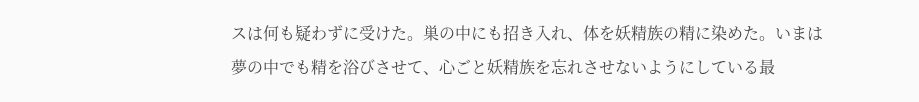スは何も疑わずに受けた。巣の中にも招き入れ、体を妖精族の精に染めた。いまは夢の中でも精を浴びさせて、心ごと妖精族を忘れさせないようにしている最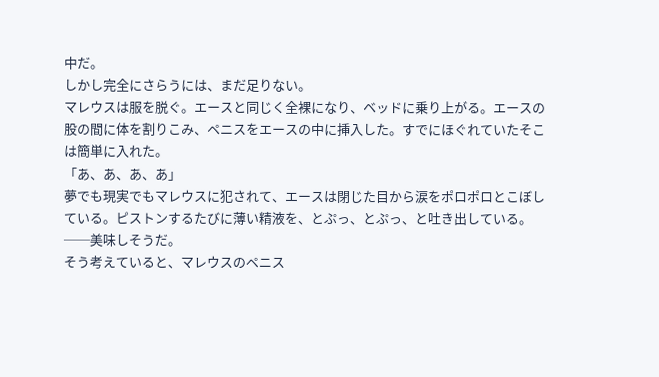中だ。
しかし完全にさらうには、まだ足りない。
マレウスは服を脱ぐ。エースと同じく全裸になり、ベッドに乗り上がる。エースの股の間に体を割りこみ、ペニスをエースの中に挿入した。すでにほぐれていたそこは簡単に入れた。
「あ、あ、あ、あ」
夢でも現実でもマレウスに犯されて、エースは閉じた目から涙をポロポロとこぼしている。ピストンするたびに薄い精液を、とぷっ、とぷっ、と吐き出している。
──美味しそうだ。
そう考えていると、マレウスのペニス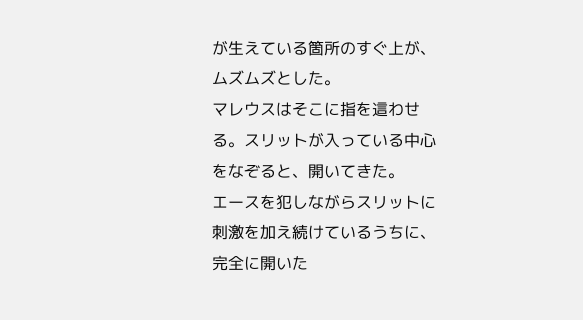が生えている箇所のすぐ上が、ムズムズとした。
マレウスはそこに指を這わせる。スリットが入っている中心をなぞると、開いてきた。
エースを犯しながらスリットに刺激を加え続けているうちに、完全に開いた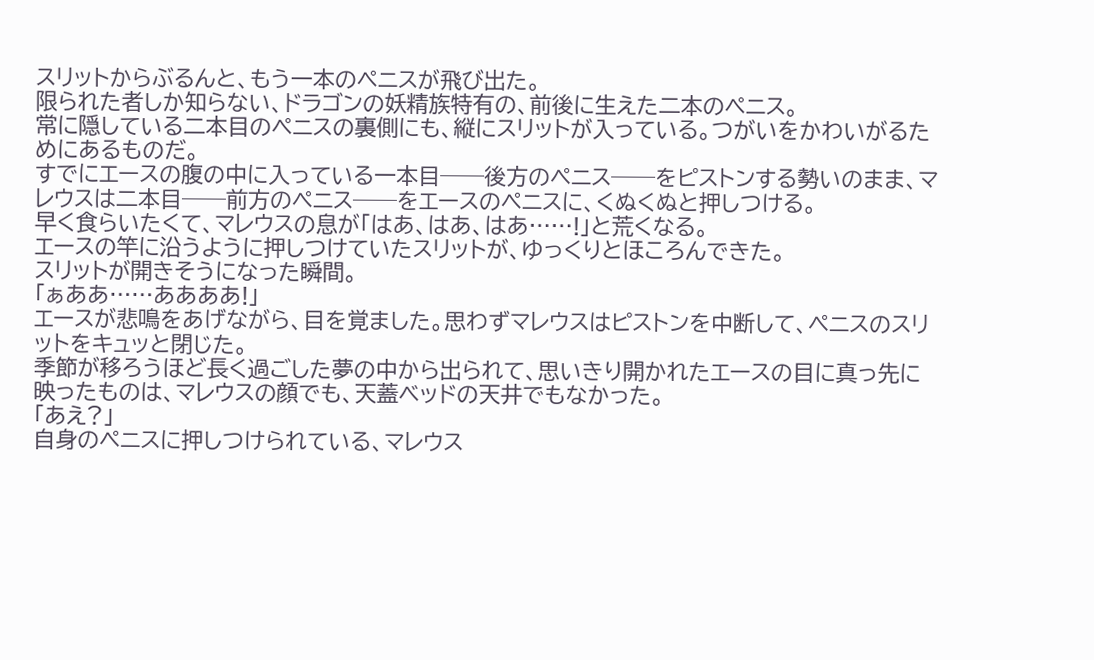スリットからぶるんと、もう一本のペニスが飛び出た。
限られた者しか知らない、ドラゴンの妖精族特有の、前後に生えた二本のペニス。
常に隠している二本目のペニスの裏側にも、縦にスリットが入っている。つがいをかわいがるためにあるものだ。
すでにエースの腹の中に入っている一本目──後方のペニス──をピストンする勢いのまま、マレウスは二本目──前方のペニス──をエースのペニスに、くぬくぬと押しつける。
早く食らいたくて、マレウスの息が「はあ、はあ、はあ……!」と荒くなる。
エースの竿に沿うように押しつけていたスリットが、ゆっくりとほころんできた。
スリットが開きそうになった瞬間。
「ぁああ……ああああ!」
エースが悲鳴をあげながら、目を覚ました。思わずマレウスはピストンを中断して、ペニスのスリットをキュッと閉じた。
季節が移ろうほど長く過ごした夢の中から出られて、思いきり開かれたエースの目に真っ先に映ったものは、マレウスの顔でも、天蓋ベッドの天井でもなかった。
「あえ?」
自身のペニスに押しつけられている、マレウス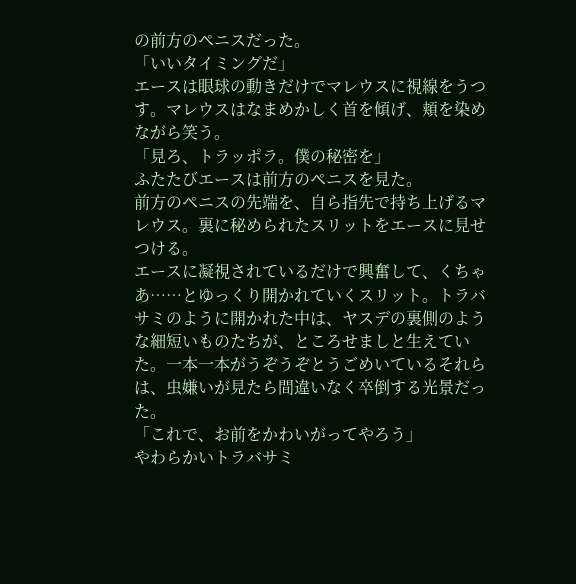の前方のペニスだった。
「いいタイミングだ」
エースは眼球の動きだけでマレウスに視線をうつす。マレウスはなまめかしく首を傾げ、頬を染めながら笑う。
「見ろ、トラッポラ。僕の秘密を」
ふたたびエースは前方のペニスを見た。
前方のペニスの先端を、自ら指先で持ち上げるマレウス。裏に秘められたスリットをエースに見せつける。
エースに凝視されているだけで興奮して、くちゃあ……とゆっくり開かれていくスリット。トラバサミのように開かれた中は、ヤスデの裏側のような細短いものたちが、ところせましと生えていた。一本一本がうぞうぞとうごめいているそれらは、虫嫌いが見たら間違いなく卒倒する光景だった。
「これで、お前をかわいがってやろう」
やわらかいトラバサミ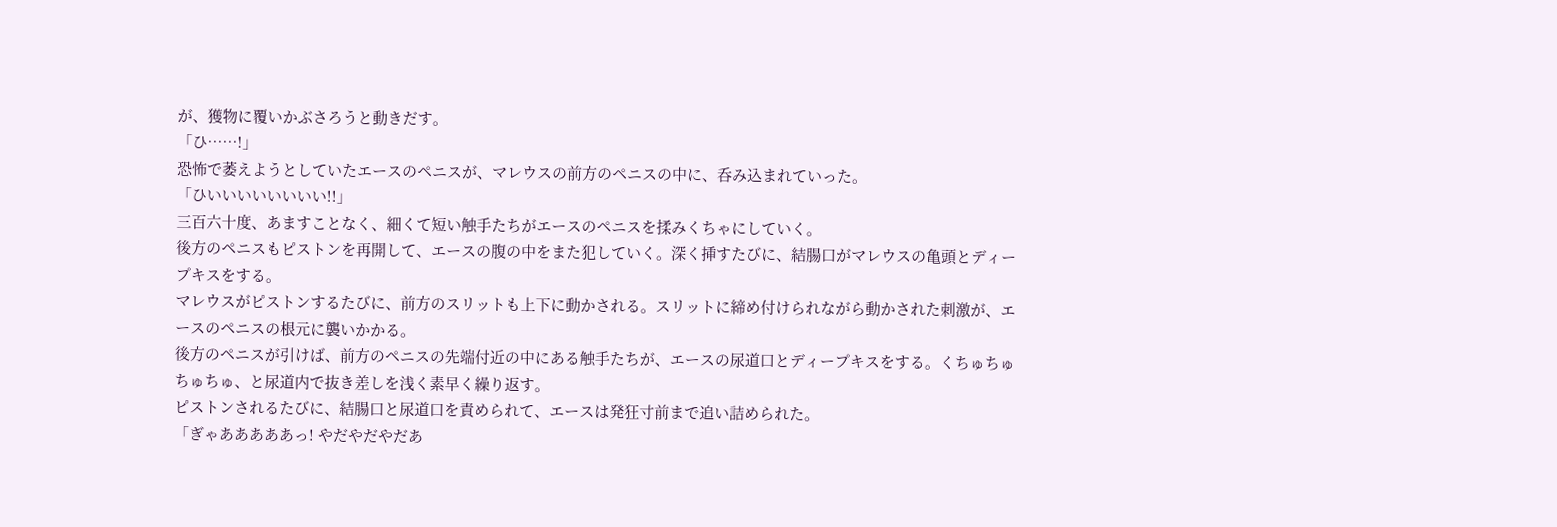が、獲物に覆いかぶさろうと動きだす。
「ひ……!」
恐怖で萎えようとしていたエースのペニスが、マレウスの前方のペニスの中に、呑み込まれていった。
「ひいいいいいいいい!!」
三百六十度、あますことなく、細くて短い触手たちがエースのペニスを揉みくちゃにしていく。
後方のペニスもピストンを再開して、エースの腹の中をまた犯していく。深く挿すたびに、結腸口がマレウスの亀頭とディープキスをする。
マレウスがピストンするたびに、前方のスリットも上下に動かされる。スリットに締め付けられながら動かされた刺激が、エースのペニスの根元に襲いかかる。
後方のペニスが引けば、前方のペニスの先端付近の中にある触手たちが、エースの尿道口とディープキスをする。くちゅちゅちゅちゅ、と尿道内で抜き差しを浅く素早く繰り返す。
ピストンされるたびに、結腸口と尿道口を責められて、エースは発狂寸前まで追い詰められた。
「ぎゃあああああっ! やだやだやだあ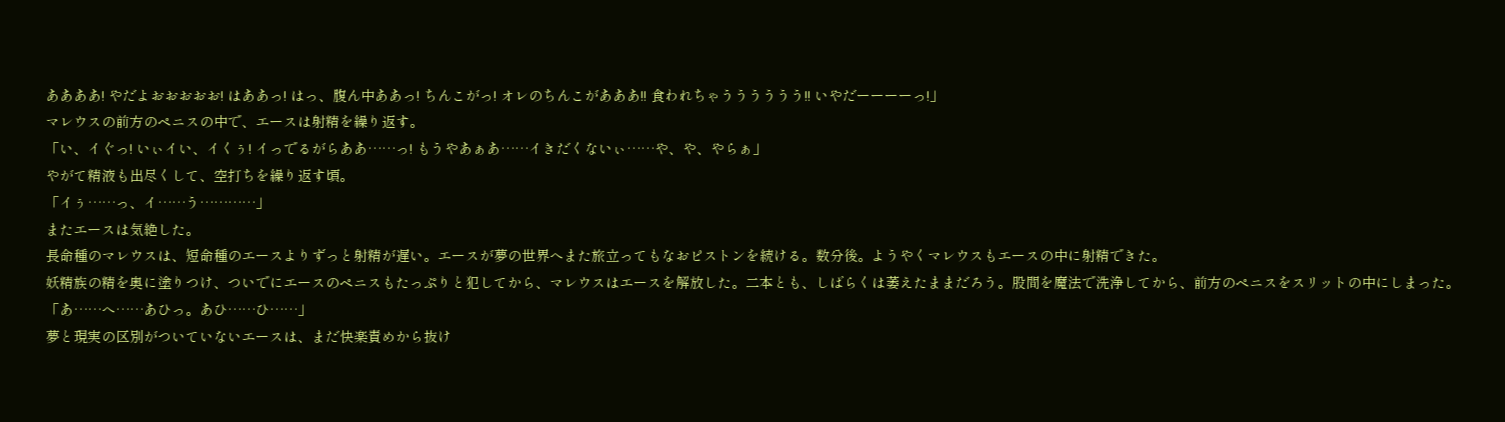ああああ! やだよおおおおお! はああっ! はっ、腹ん中ああっ! ちんこがっ! オレのちんこがあああ!! 食われちゃうううううう!! いやだーーーーっ!」
マレウスの前方のペニスの中で、エースは射精を繰り返す。
「い、イぐっ! いぃイい、イくぅ! イっでるがらああ……っ! もうやあぁあ……イきだくないぃ……や、や、やらぁ」
やがて精液も出尽くして、空打ちを繰り返す頃。
「イぅ……っ、イ……う…………」
またエースは気絶した。
長命種のマレウスは、短命種のエースよりずっと射精が遅い。エースが夢の世界へまた旅立ってもなおピストンを続ける。数分後。ようやくマレウスもエースの中に射精できた。
妖精族の精を奥に塗りつけ、ついでにエースのペニスもたっぷりと犯してから、マレウスはエースを解放した。二本とも、しばらくは萎えたままだろう。股間を魔法で洗浄してから、前方のペニスをスリットの中にしまった。
「あ……へ……あひっ。あひ……ひ……」
夢と現実の区別がついていないエースは、まだ快楽責めから抜け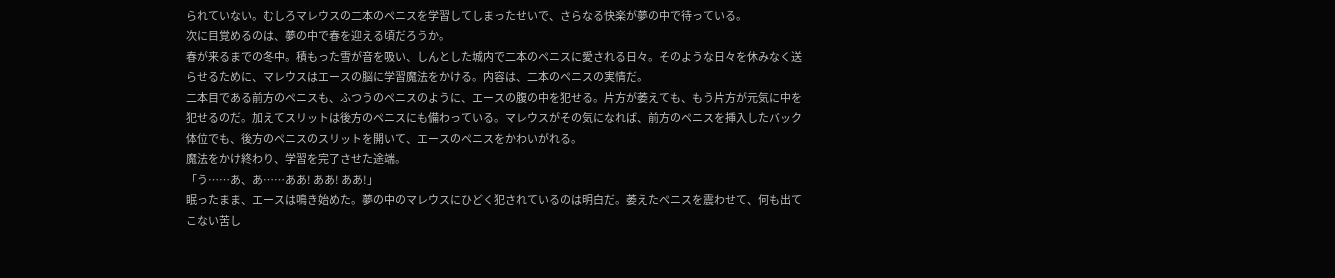られていない。むしろマレウスの二本のペニスを学習してしまったせいで、さらなる快楽が夢の中で待っている。
次に目覚めるのは、夢の中で春を迎える頃だろうか。
春が来るまでの冬中。積もった雪が音を吸い、しんとした城内で二本のペニスに愛される日々。そのような日々を休みなく送らせるために、マレウスはエースの脳に学習魔法をかける。内容は、二本のペニスの実情だ。
二本目である前方のペニスも、ふつうのペニスのように、エースの腹の中を犯せる。片方が萎えても、もう片方が元気に中を犯せるのだ。加えてスリットは後方のペニスにも備わっている。マレウスがその気になれば、前方のペニスを挿入したバック体位でも、後方のペニスのスリットを開いて、エースのペニスをかわいがれる。
魔法をかけ終わり、学習を完了させた途端。
「う……あ、あ……ああ! ああ! ああ!」
眠ったまま、エースは鳴き始めた。夢の中のマレウスにひどく犯されているのは明白だ。萎えたペニスを震わせて、何も出てこない苦し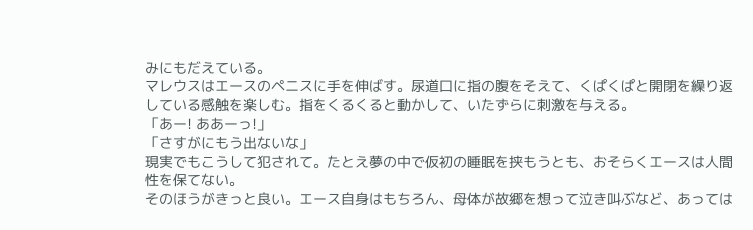みにもだえている。
マレウスはエースのペニスに手を伸ばす。尿道口に指の腹をそえて、くぱくぱと開閉を繰り返している感触を楽しむ。指をくるくると動かして、いたずらに刺激を与える。
「あー! ああーっ!」
「さすがにもう出ないな」
現実でもこうして犯されて。たとえ夢の中で仮初の睡眠を挟もうとも、おそらくエースは人間性を保てない。
そのほうがきっと良い。エース自身はもちろん、母体が故郷を想って泣き叫ぶなど、あっては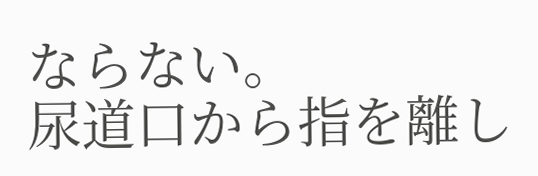ならない。
尿道口から指を離し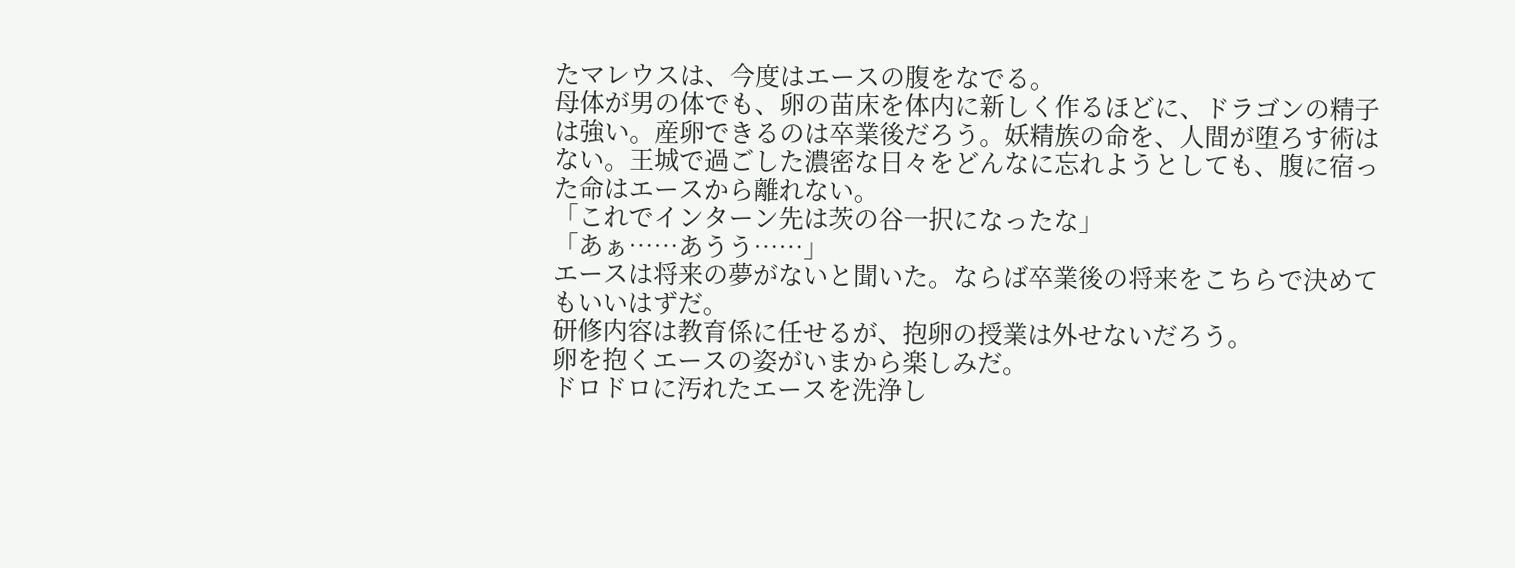たマレウスは、今度はエースの腹をなでる。
母体が男の体でも、卵の苗床を体内に新しく作るほどに、ドラゴンの精子は強い。産卵できるのは卒業後だろう。妖精族の命を、人間が堕ろす術はない。王城で過ごした濃密な日々をどんなに忘れようとしても、腹に宿った命はエースから離れない。
「これでインターン先は茨の谷一択になったな」
「あぁ……あうう……」
エースは将来の夢がないと聞いた。ならば卒業後の将来をこちらで決めてもいいはずだ。
研修内容は教育係に任せるが、抱卵の授業は外せないだろう。
卵を抱くエースの姿がいまから楽しみだ。
ドロドロに汚れたエースを洗浄し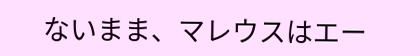ないまま、マレウスはエー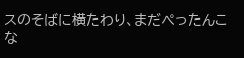スのそばに横たわり、まだぺったんこな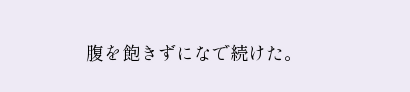腹を飽きずになで続けた。